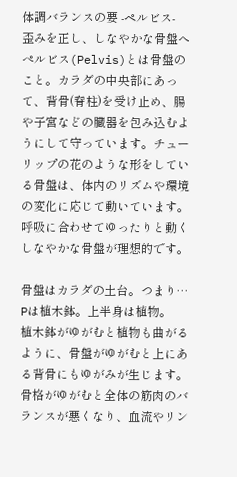体調バランスの要 -ペルビス-
歪みを正し、しなやかな骨盤へ
ぺルビス(Pelvis)とは骨盤のこと。カラダの中央部にあって、背骨(脊柱)を受け止め、腸や子宮などの臓器を包み込むようにして守っています。チューリップの花のような形をしている骨盤は、体内のリズムや環境の変化に応じて動いています。呼吸に合わせてゆったりと動くしなやかな骨盤が理想的です。

骨盤はカラダの土台。つまり…
Pは植木鉢。上半身は植物。
植木鉢がゆがむと植物も曲がるように、骨盤がゆがむと上にある背骨にもゆがみが生じます。骨格がゆがむと全体の筋肉のバランスが悪くなり、血流やリン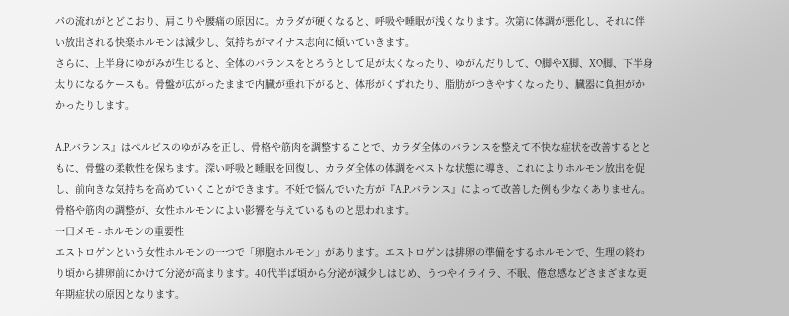パの流れがとどこおり、肩こりや腰痛の原因に。カラダが硬くなると、呼吸や睡眠が浅くなります。次第に体調が悪化し、それに伴い放出される快楽ホルモンは減少し、気持ちがマイナス志向に傾いていきます。
さらに、上半身にゆがみが生じると、全体のバランスをとろうとして足が太くなったり、ゆがんだりして、O脚やX脚、XO脚、下半身太りになるケースも。骨盤が広がったままで内臓が垂れ下がると、体形がくずれたり、脂肪がつきやすくなったり、臓器に負担がかかったりします。

A.P.バランス』はぺルビスのゆがみを正し、骨格や筋肉を調整することで、カラダ全体のバランスを整えて不快な症状を改善するとともに、骨盤の柔軟性を保ちます。深い呼吸と睡眠を回復し、カラダ全体の体調をベストな状態に導き、これによりホルモン放出を促し、前向きな気持ちを高めていくことができます。不妊で悩んでいた方が『A.P.バランス』によって改善した例も少なくありません。骨格や筋肉の調整が、女性ホルモンによい影響を与えているものと思われます。
一口メモ - ホルモンの重要性
エストロゲンという女性ホルモンの一つで「卵胞ホルモン」があります。エストロゲンは排卵の準備をするホルモンで、生理の終わり頃から排卵前にかけて分泌が高まります。40代半ば頃から分泌が減少しはじめ、うつやイライラ、不眠、倦怠感などさまざまな更年期症状の原因となります。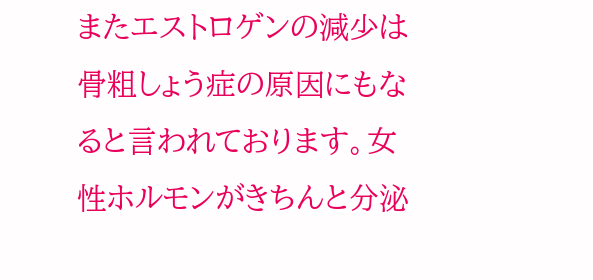またエストロゲンの減少は骨粗しょう症の原因にもなると言われております。女性ホルモンがきちんと分泌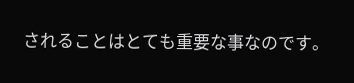されることはとても重要な事なのです。